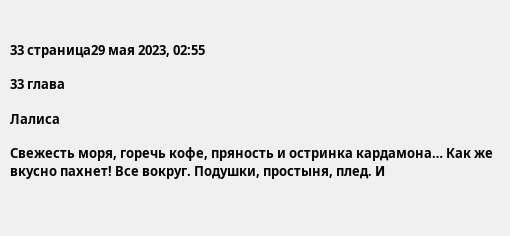33 страница29 мая 2023, 02:55

33 глава

Лалиса

Свежесть моря, горечь кофе, пряность и остринка кардамона… Как же вкусно пахнет! Все вокруг. Подушки, простыня, плед. И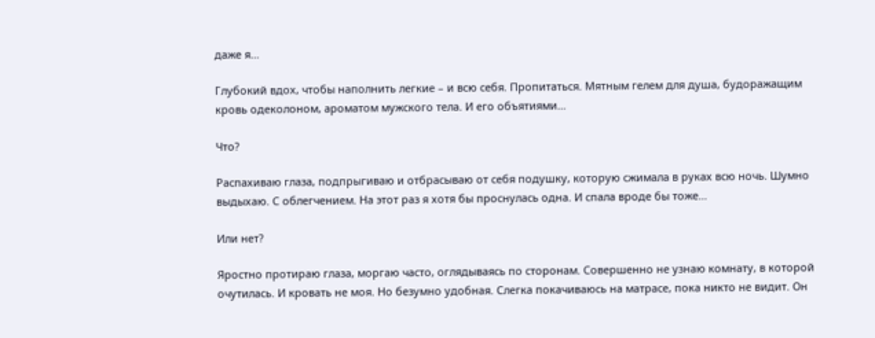даже я…

Глубокий вдох, чтобы наполнить легкие – и всю себя. Пропитаться. Мятным гелем для душа, будоражащим кровь одеколоном, ароматом мужского тела. И его объятиями…

Что?

Распахиваю глаза, подпрыгиваю и отбрасываю от себя подушку, которую сжимала в руках всю ночь. Шумно выдыхаю. С облегчением. На этот раз я хотя бы проснулась одна. И спала вроде бы тоже…

Или нет?

Яростно протираю глаза, моргаю часто, оглядываясь по сторонам. Совершенно не узнаю комнату, в которой очутилась. И кровать не моя. Но безумно удобная. Слегка покачиваюсь на матрасе, пока никто не видит. Он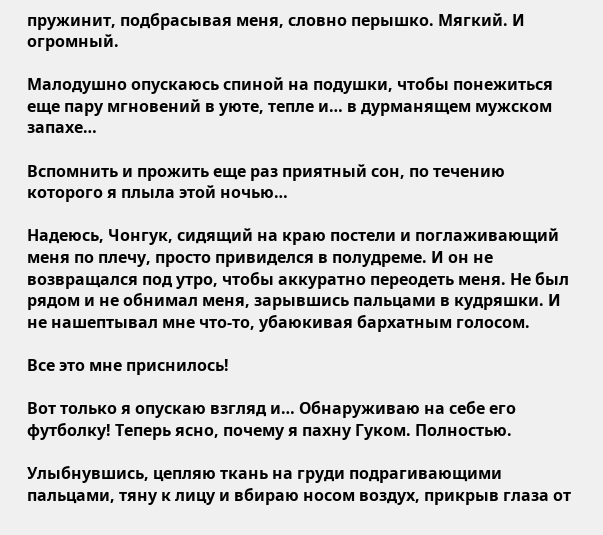пружинит, подбрасывая меня, словно перышко. Мягкий. И огромный.

Малодушно опускаюсь спиной на подушки, чтобы понежиться еще пару мгновений в уюте, тепле и… в дурманящем мужском запахе…

Вспомнить и прожить еще раз приятный сон, по течению которого я плыла этой ночью…

Надеюсь, Чонгук, сидящий на краю постели и поглаживающий меня по плечу, просто привиделся в полудреме. И он не возвращался под утро, чтобы аккуратно переодеть меня. Не был рядом и не обнимал меня, зарывшись пальцами в кудряшки. И не нашептывал мне что-то, убаюкивая бархатным голосом.

Все это мне приснилось!

Вот только я опускаю взгляд и… Обнаруживаю на себе его футболку! Теперь ясно, почему я пахну Гуком. Полностью.

Улыбнувшись, цепляю ткань на груди подрагивающими пальцами, тяну к лицу и вбираю носом воздух, прикрыв глаза от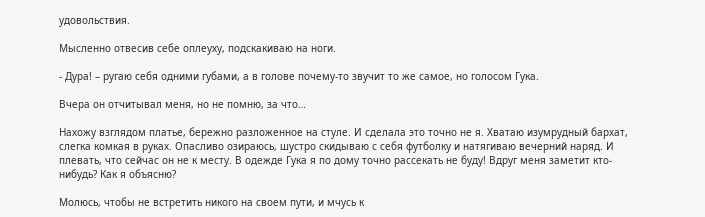удовольствия.

Мысленно отвесив себе оплеуху, подскакиваю на ноги.

- Дура! – ругаю себя одними губами, а в голове почему-то звучит то же самое, но голосом Гука.

Вчера он отчитывал меня, но не помню, за что…

Нахожу взглядом платье, бережно разложенное на стуле. И сделала это точно не я. Хватаю изумрудный бархат, слегка комкая в руках. Опасливо озираюсь, шустро скидываю с себя футболку и натягиваю вечерний наряд. И плевать, что сейчас он не к месту. В одежде Гука я по дому точно рассекать не буду! Вдруг меня заметит кто-нибудь? Как я объясню?

Молюсь, чтобы не встретить никого на своем пути, и мчусь к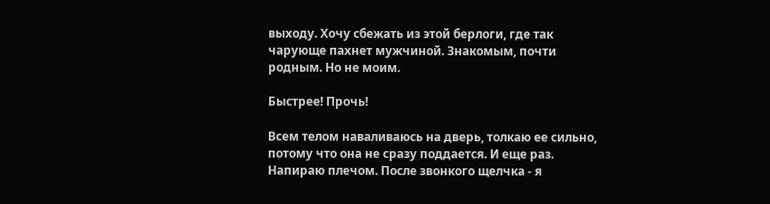выходу. Хочу сбежать из этой берлоги, где так чарующе пахнет мужчиной. Знакомым, почти родным. Но не моим.

Быстрее! Прочь!

Всем телом наваливаюсь на дверь, толкаю ее сильно, потому что она не сразу поддается. И еще раз. Напираю плечом. После звонкого щелчка - я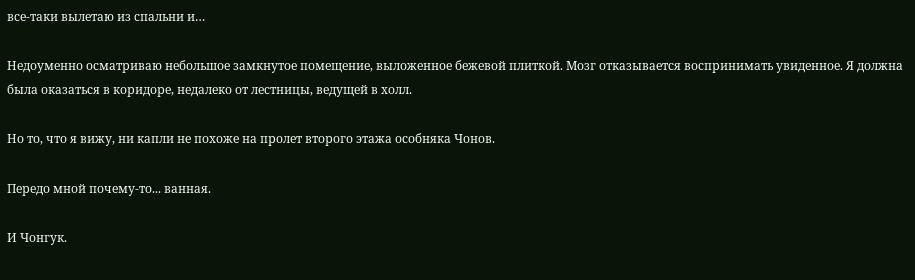все-таки вылетаю из спальни и…

Недоуменно осматриваю небольшое замкнутое помещение, выложенное бежевой плиткой. Мозг отказывается воспринимать увиденное. Я должна была оказаться в коридоре, недалеко от лестницы, ведущей в холл.

Но то, что я вижу, ни капли не похоже на пролет второго этажа особняка Чонов.

Передо мной почему-то... ванная.

И Чонгук.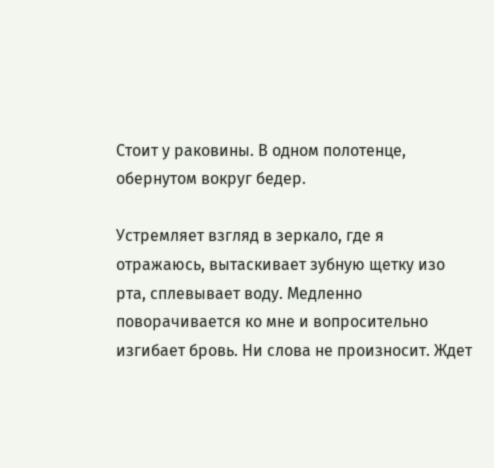Стоит у раковины. В одном полотенце, обернутом вокруг бедер.

Устремляет взгляд в зеркало, где я отражаюсь, вытаскивает зубную щетку изо рта, сплевывает воду. Медленно поворачивается ко мне и вопросительно изгибает бровь. Ни слова не произносит. Ждет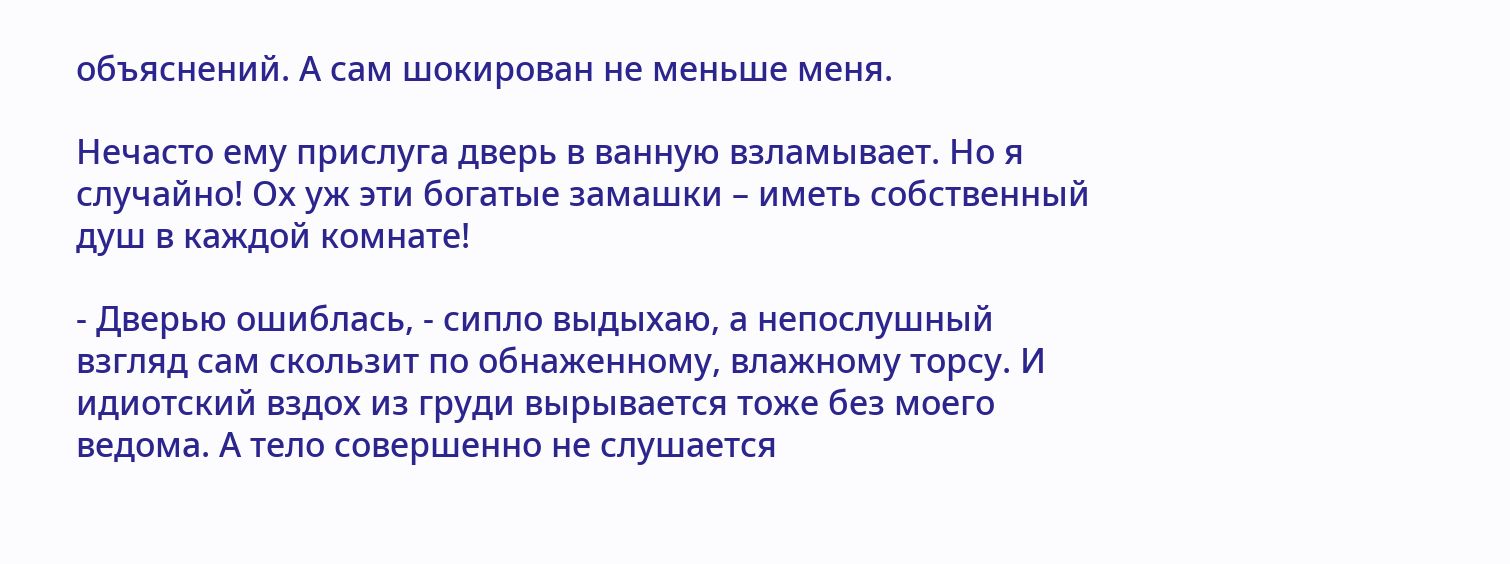объяснений. А сам шокирован не меньше меня.

Нечасто ему прислуга дверь в ванную взламывает. Но я случайно! Ох уж эти богатые замашки – иметь собственный душ в каждой комнате!

- Дверью ошиблась, - сипло выдыхаю, а непослушный взгляд сам скользит по обнаженному, влажному торсу. И идиотский вздох из груди вырывается тоже без моего ведома. А тело совершенно не слушается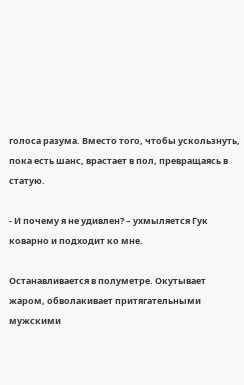голоса разума. Вместо того, чтобы ускользнуть, пока есть шанс, врастает в пол, превращаясь в статую.

- И почему я не удивлен? – ухмыляется Гук коварно и подходит ко мне.

Останавливается в полуметре. Окутывает жаром, обволакивает притягательными мужскими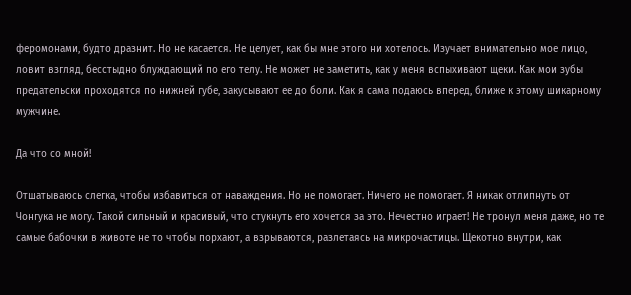феромонами, будто дразнит. Но не касается. Не целует, как бы мне этого ни хотелось. Изучает внимательно мое лицо, ловит взгляд, бесстыдно блуждающий по его телу. Не может не заметить, как у меня вспыхивают щеки. Как мои зубы предательски проходятся по нижней губе, закусывают ее до боли. Как я сама подаюсь вперед, ближе к этому шикарному мужчине.

Да что со мной!

Отшатываюсь слегка, чтобы избавиться от наваждения. Но не помогает. Ничего не помогает. Я никак отлипнуть от Чонгука не могу. Такой сильный и красивый, что стукнуть его хочется за это. Нечестно играет! Не тронул меня даже, но те самые бабочки в животе не то чтобы порхают, а взрываются, разлетаясь на микрочастицы. Щекотно внутри, как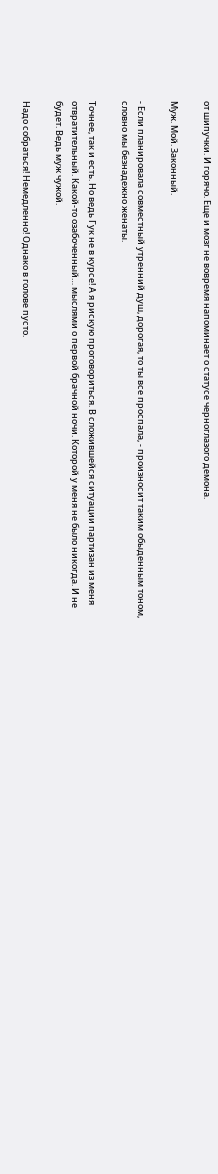от шипучки. И горячо. Еще и мозг не вовремя напоминает о статусе черноглазого демона.

Муж. Мой. Законный.

- Если планировала совместный утренний душ, дорогая, то ты все проспала, - произносит таким обыденным тоном, словно мы безнадежно женаты.

Точнее, так и есть. Но ведь Гук не в курсе! А я рискую проговориться. В сложившейся ситуации партизан из меня отвратительный. Какой-то озабоченный… мыслями о первой брачной ночи. Которой у меня не было никогда. И не будет. Ведь муж чужой.

Надо собраться! Немедленно! Однако в голове пусто.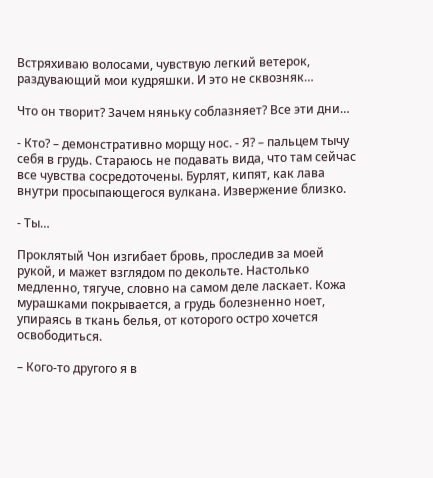Встряхиваю волосами, чувствую легкий ветерок, раздувающий мои кудряшки. И это не сквозняк…

Что он творит? Зачем няньку соблазняет? Все эти дни…

- Кто? – демонстративно морщу нос. - Я? – пальцем тычу себя в грудь. Стараюсь не подавать вида, что там сейчас все чувства сосредоточены. Бурлят, кипят, как лава внутри просыпающегося вулкана. Извержение близко.

- Ты…

Проклятый Чон изгибает бровь, проследив за моей рукой, и мажет взглядом по декольте. Настолько медленно, тягуче, словно на самом деле ласкает. Кожа мурашками покрывается, а грудь болезненно ноет, упираясь в ткань белья, от которого остро хочется освободиться.

– Кого-то другого я в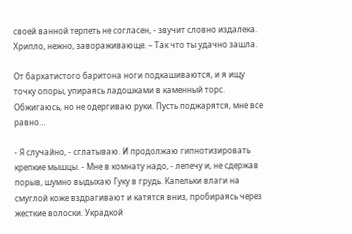своей ванной терпеть не согласен, - звучит словно издалека. Хрипло, нежно, завораживающе. – Так что ты удачно зашла.

От бархатистого баритона ноги подкашиваются, и я ищу точку опоры, упираясь ладошками в каменный торс. Обжигаюсь, но не одергиваю руки. Пусть поджарятся, мне все равно…

- Я случайно, - сглатываю. И продолжаю гипнотизировать крепкие мышцы. - Мне в комнату надо, - лепечу и, не сдержав порыв, шумно выдыхаю Гуку в грудь. Капельки влаги на смуглой коже вздрагивают и катятся вниз, пробираясь через жесткие волоски. Украдкой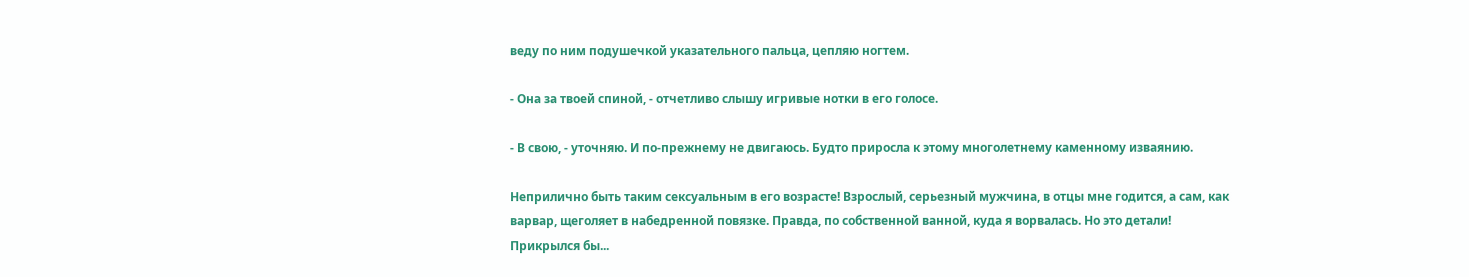веду по ним подушечкой указательного пальца, цепляю ногтем.

- Она за твоей спиной, - отчетливо слышу игривые нотки в его голосе.

- В свою, - уточняю. И по-прежнему не двигаюсь. Будто приросла к этому многолетнему каменному изваянию.

Неприлично быть таким сексуальным в его возрасте! Взрослый, серьезный мужчина, в отцы мне годится, а сам, как варвар, щеголяет в набедренной повязке. Правда, по собственной ванной, куда я ворвалась. Но это детали! Прикрылся бы...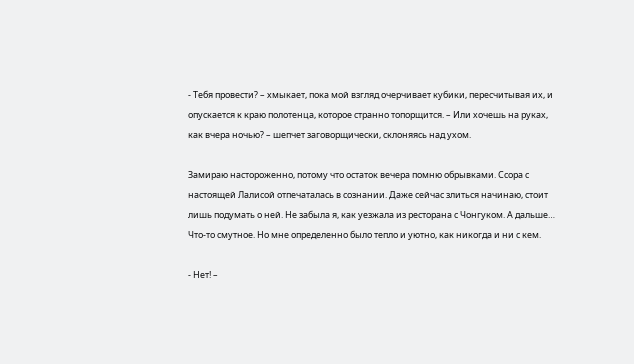- Тебя провести? – хмыкает, пока мой взгляд очерчивает кубики, пересчитывая их, и опускается к краю полотенца, которое странно топорщится. – Или хочешь на руках, как вчера ночью? – шепчет заговорщически, склоняясь над ухом.

Замираю настороженно, потому что остаток вечера помню обрывками. Ссора с настоящей Лалисой отпечаталась в сознании. Даже сейчас злиться начинаю, стоит лишь подумать о ней. Не забыла я, как уезжала из ресторана с Чонгуком. А дальше… Что-то смутное. Но мне определенно было тепло и уютно, как никогда и ни с кем.

- Нет! –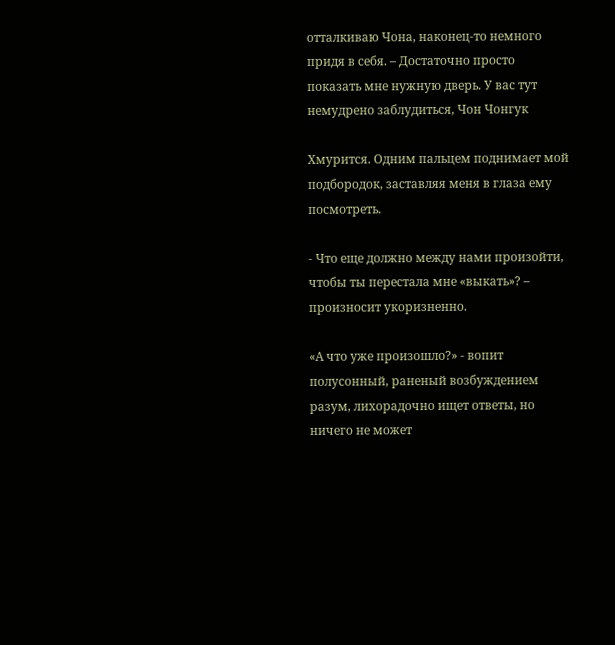отталкиваю Чона, наконец-то немного придя в себя. – Достаточно просто показать мне нужную дверь. У вас тут немудрено заблудиться, Чон Чонгук

Хмурится. Одним пальцем поднимает мой подбородок, заставляя меня в глаза ему посмотреть.

- Что еще должно между нами произойти, чтобы ты перестала мне «выкать»? – произносит укоризненно.

«А что уже произошло?» - вопит полусонный, раненый возбуждением разум, лихорадочно ищет ответы, но ничего не может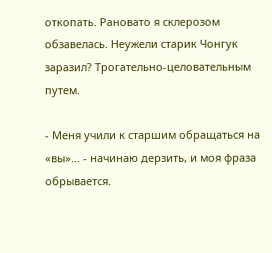откопать. Рановато я склерозом обзавелась. Неужели старик Чонгук заразил? Трогательно-целовательным путем.

- Меня учили к старшим обращаться на «вы»… - начинаю дерзить, и моя фраза обрывается.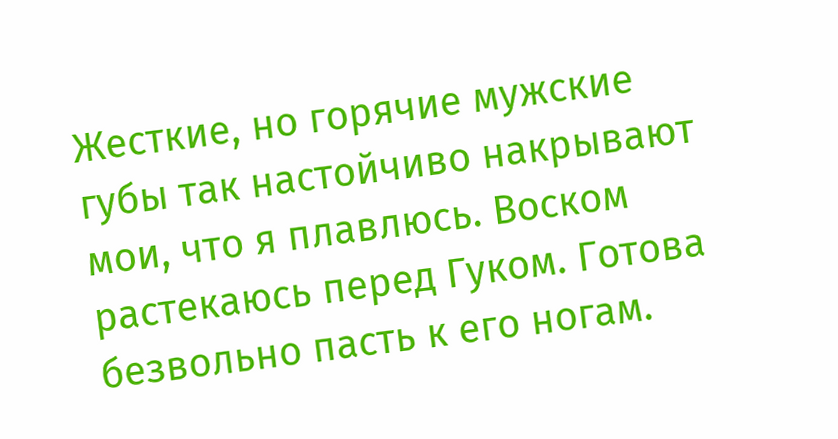Жесткие, но горячие мужские губы так настойчиво накрывают мои, что я плавлюсь. Воском растекаюсь перед Гуком. Готова безвольно пасть к его ногам.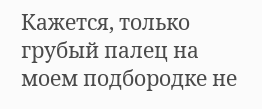Кажется, только грубый палец на моем подбородке не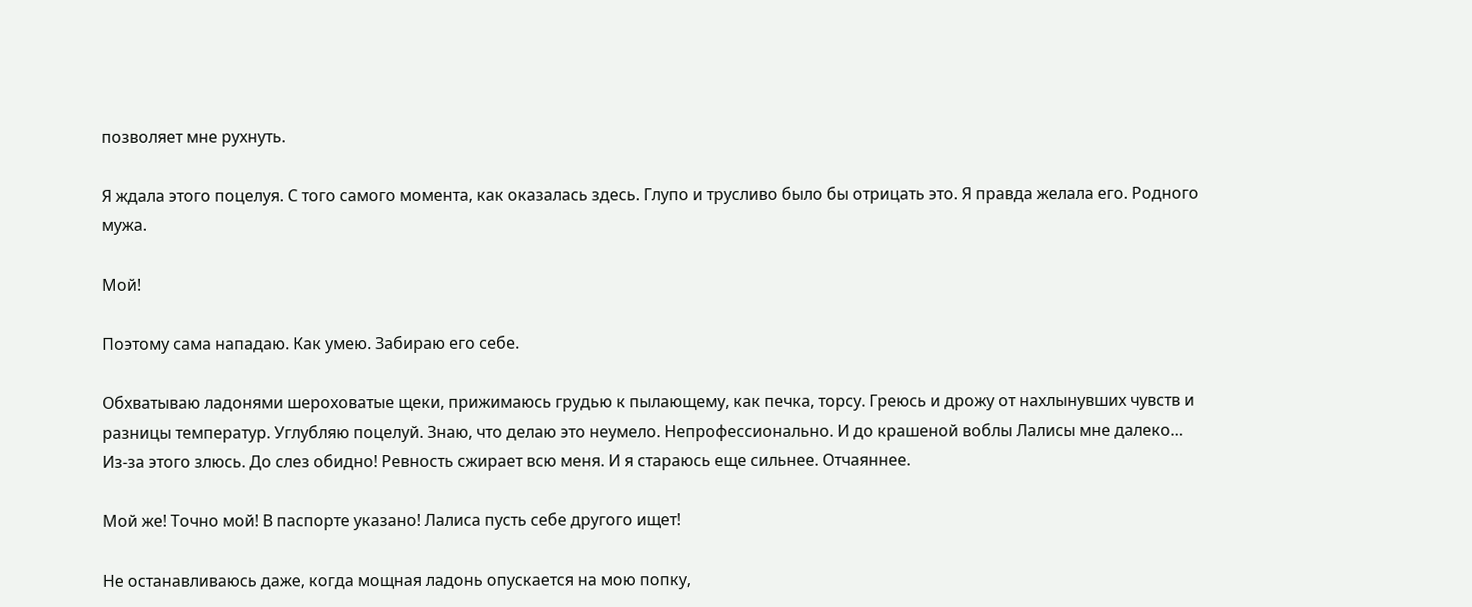позволяет мне рухнуть.

Я ждала этого поцелуя. С того самого момента, как оказалась здесь. Глупо и трусливо было бы отрицать это. Я правда желала его. Родного мужа.

Мой!

Поэтому сама нападаю. Как умею. Забираю его себе.

Обхватываю ладонями шероховатые щеки, прижимаюсь грудью к пылающему, как печка, торсу. Греюсь и дрожу от нахлынувших чувств и разницы температур. Углубляю поцелуй. Знаю, что делаю это неумело. Непрофессионально. И до крашеной воблы Лалисы мне далеко… Из-за этого злюсь. До слез обидно! Ревность сжирает всю меня. И я стараюсь еще сильнее. Отчаяннее.

Мой же! Точно мой! В паспорте указано! Лалиса пусть себе другого ищет!

Не останавливаюсь даже, когда мощная ладонь опускается на мою попку,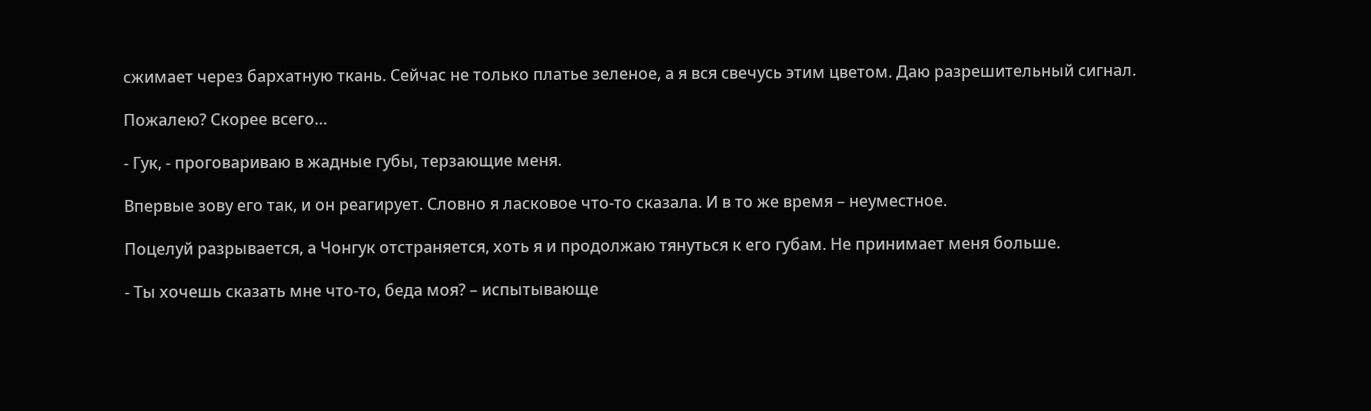сжимает через бархатную ткань. Сейчас не только платье зеленое, а я вся свечусь этим цветом. Даю разрешительный сигнал.

Пожалею? Скорее всего…

- Гук, - проговариваю в жадные губы, терзающие меня.

Впервые зову его так, и он реагирует. Словно я ласковое что-то сказала. И в то же время – неуместное.

Поцелуй разрывается, а Чонгук отстраняется, хоть я и продолжаю тянуться к его губам. Не принимает меня больше.

- Ты хочешь сказать мне что-то, беда моя? – испытывающе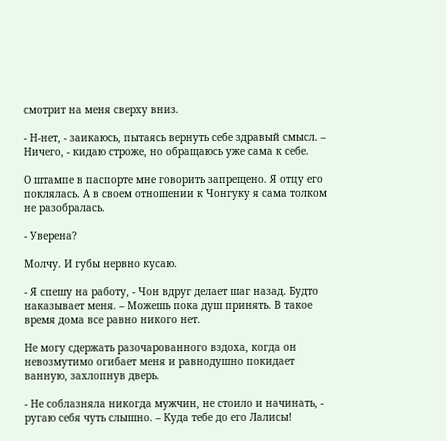смотрит на меня сверху вниз.

- Н-нет, - заикаюсь, пытаясь вернуть себе здравый смысл. – Ничего, - кидаю строже, но обращаюсь уже сама к себе.

О штампе в паспорте мне говорить запрещено. Я отцу его поклялась. А в своем отношении к Чонгуку я сама толком не разобралась.

- Уверена?

Молчу. И губы нервно кусаю.

- Я спешу на работу, - Чон вдруг делает шаг назад. Будто наказывает меня. – Можешь пока душ принять. В такое время дома все равно никого нет.

Не могу сдержать разочарованного вздоха, когда он невозмутимо огибает меня и равнодушно покидает ванную, захлопнув дверь.

- Не соблазняла никогда мужчин, не стоило и начинать, - ругаю себя чуть слышно. – Куда тебе до его Лалисы!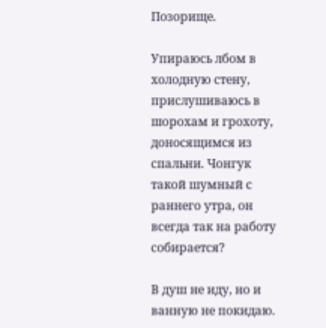Позорище.

Упираюсь лбом в холодную стену, прислушиваюсь в шорохам и грохоту, доносящимся из спальни. Чонгук такой шумный с раннего утра, он всегда так на работу собирается?

В душ не иду, но и ванную не покидаю.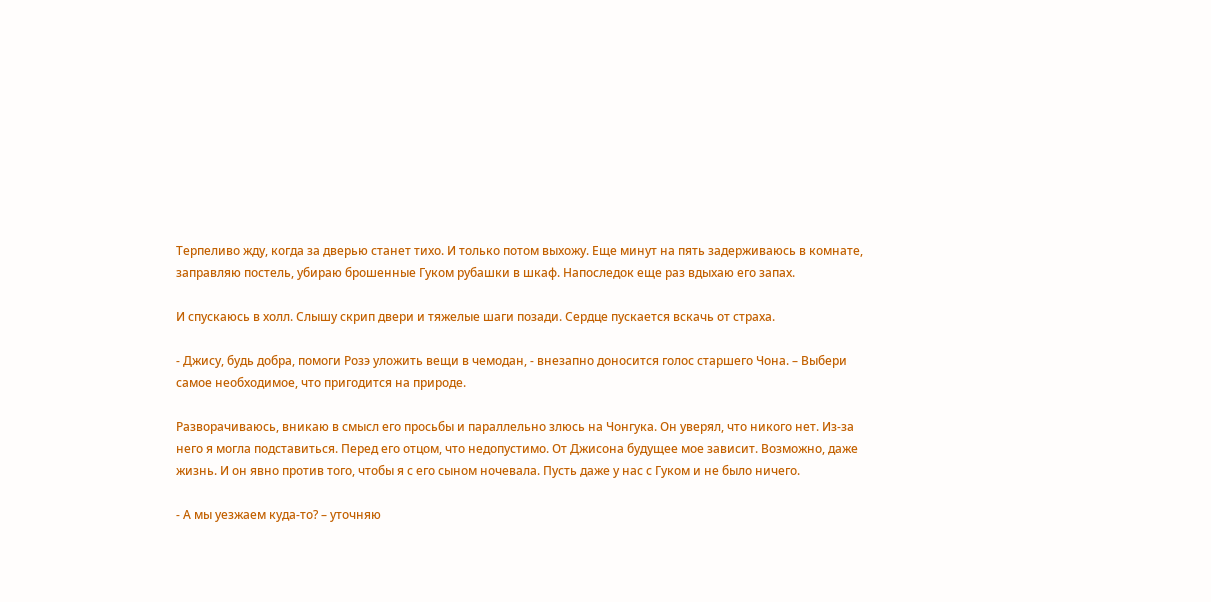Терпеливо жду, когда за дверью станет тихо. И только потом выхожу. Еще минут на пять задерживаюсь в комнате, заправляю постель, убираю брошенные Гуком рубашки в шкаф. Напоследок еще раз вдыхаю его запах.

И спускаюсь в холл. Слышу скрип двери и тяжелые шаги позади. Сердце пускается вскачь от страха.

- Джису, будь добра, помоги Розэ уложить вещи в чемодан, - внезапно доносится голос старшего Чона. – Выбери самое необходимое, что пригодится на природе.

Разворачиваюсь, вникаю в смысл его просьбы и параллельно злюсь на Чонгука. Он уверял, что никого нет. Из-за него я могла подставиться. Перед его отцом, что недопустимо. От Джисона будущее мое зависит. Возможно, даже жизнь. И он явно против того, чтобы я с его сыном ночевала. Пусть даже у нас с Гуком и не было ничего.

- А мы уезжаем куда-то? – уточняю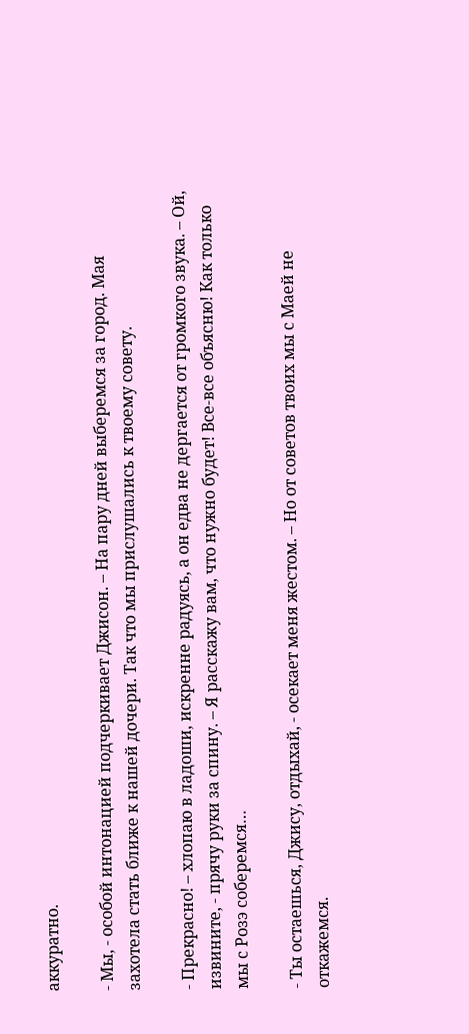аккуратно.

- Мы, - особой интонацией подчеркивает Джисон. – На пару дней выберемся за город. Мая захотела стать ближе к нашей дочери. Так что мы прислушались к твоему совету.

- Прекрасно! – хлопаю в ладоши, искренне радуясь, а он едва не дергается от громкого звука. – Ой, извините, - прячу руки за спину. – Я расскажу вам, что нужно будет! Все-все объясню! Как только мы с Розэ соберемся…

- Ты остаешься, Джису, отдыхай, - осекает меня жестом. – Но от советов твоих мы с Маей не откажемся.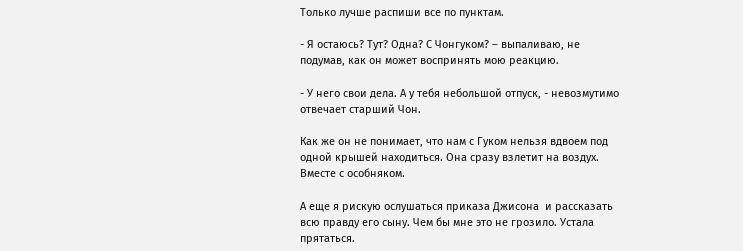Только лучше распиши все по пунктам.

- Я остаюсь? Тут? Одна? С Чонгуком? – выпаливаю, не подумав, как он может воспринять мою реакцию.

- У него свои дела. А у тебя небольшой отпуск, - невозмутимо отвечает старший Чон.

Как же он не понимает, что нам с Гуком нельзя вдвоем под одной крышей находиться. Она сразу взлетит на воздух. Вместе с особняком.

А еще я рискую ослушаться приказа Джисона  и рассказать всю правду его сыну. Чем бы мне это не грозило. Устала прятаться.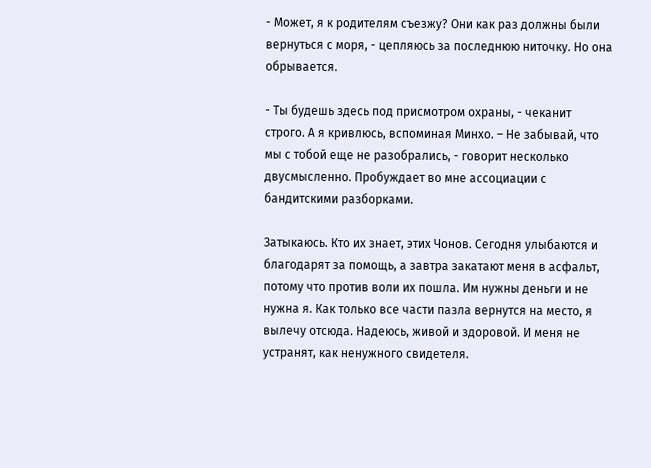- Может, я к родителям съезжу? Они как раз должны были вернуться с моря, - цепляюсь за последнюю ниточку. Но она обрывается.

- Ты будешь здесь под присмотром охраны, - чеканит строго. А я кривлюсь, вспоминая Минхо. – Не забывай, что мы с тобой еще не разобрались, - говорит несколько двусмысленно. Пробуждает во мне ассоциации с бандитскими разборками.

Затыкаюсь. Кто их знает, этих Чонов. Сегодня улыбаются и благодарят за помощь, а завтра закатают меня в асфальт, потому что против воли их пошла. Им нужны деньги и не нужна я. Как только все части пазла вернутся на место, я вылечу отсюда. Надеюсь, живой и здоровой. И меня не устранят, как ненужного свидетеля.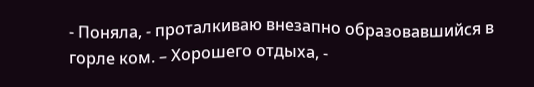- Поняла, - проталкиваю внезапно образовавшийся в горле ком. – Хорошего отдыха, -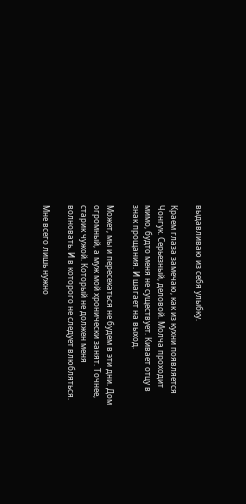выдавливаю из себя улыбку.

Краем глаза замечаю, как из кухни появляется Чонгук. Серьезный, деловой. Молча проходит мимо, будто меня не существует. Кивает отцу в знак прощания. И шагает на выход.

Может, мы и пересекаться не будем в эти дни. Дом огромный, а муж мой хронически занят. Точнее, старик чужой. Который не должен меня волновать. И в которого не следует влюбляться.

Мне всего лишь нужно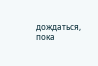дождаться, пока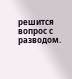решится вопрос с разводом.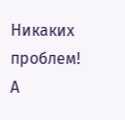Никаких проблем! А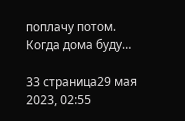поплачу потом. Когда дома буду…

33 страница29 мая 2023, 02:55